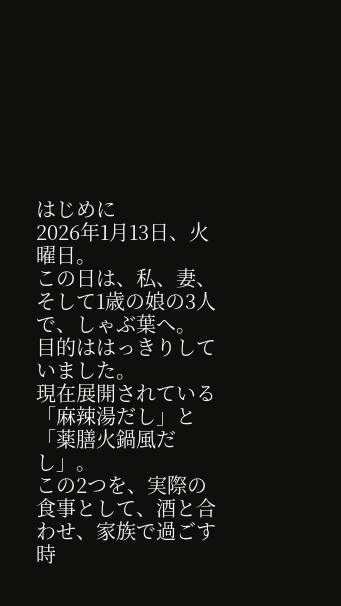はじめに
2026年1月13日、火曜日。
この日は、私、妻、そして1歳の娘の3人で、しゃぶ葉へ。
目的ははっきりしていました。
現在展開されている 「麻辣湯だし」と「薬膳火鍋風だし」。
この2つを、実際の食事として、酒と合わせ、家族で過ごす時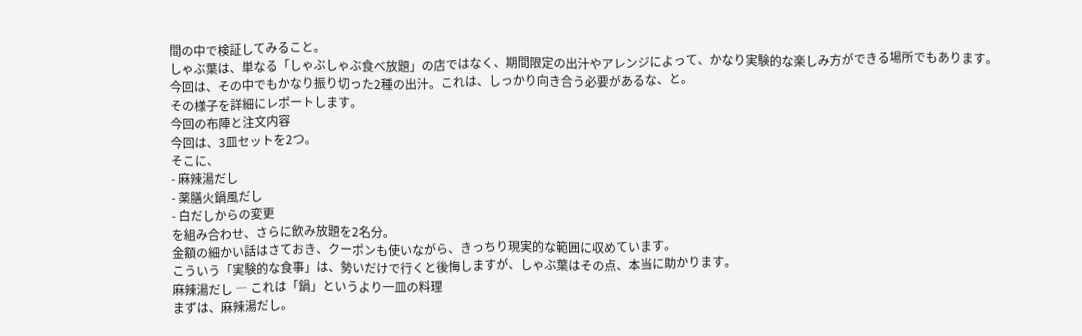間の中で検証してみること。
しゃぶ葉は、単なる「しゃぶしゃぶ食べ放題」の店ではなく、期間限定の出汁やアレンジによって、かなり実験的な楽しみ方ができる場所でもあります。
今回は、その中でもかなり振り切った2種の出汁。これは、しっかり向き合う必要があるな、と。
その様子を詳細にレポートします。
今回の布陣と注文内容
今回は、3皿セットを2つ。
そこに、
- 麻辣湯だし
- 薬膳火鍋風だし
- 白だしからの変更
を組み合わせ、さらに飲み放題を2名分。
金額の細かい話はさておき、クーポンも使いながら、きっちり現実的な範囲に収めています。
こういう「実験的な食事」は、勢いだけで行くと後悔しますが、しゃぶ葉はその点、本当に助かります。
麻辣湯だし ― これは「鍋」というより一皿の料理
まずは、麻辣湯だし。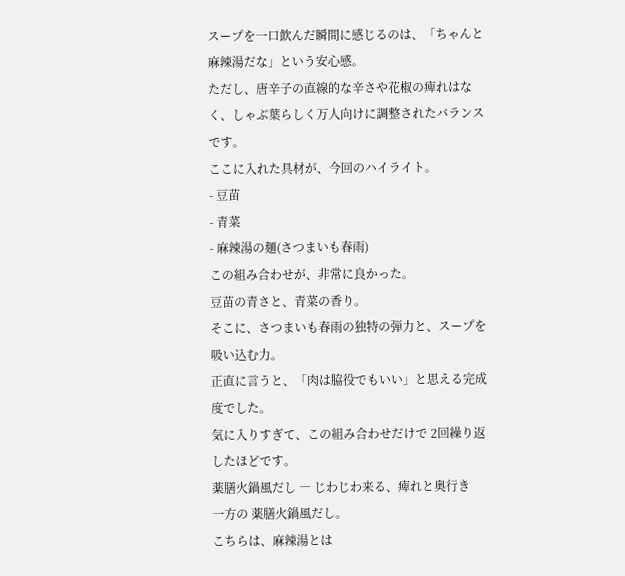スープを一口飲んだ瞬間に感じるのは、「ちゃんと麻辣湯だな」という安心感。
ただし、唐辛子の直線的な辛さや花椒の痺れはなく、しゃぶ葉らしく万人向けに調整されたバランスです。
ここに入れた具材が、今回のハイライト。
- 豆苗
- 青菜
- 麻辣湯の麺(さつまいも春雨)
この組み合わせが、非常に良かった。
豆苗の青さと、青菜の香り。
そこに、さつまいも春雨の独特の弾力と、スープを吸い込む力。
正直に言うと、「肉は脇役でもいい」と思える完成度でした。
気に入りすぎて、この組み合わせだけで 2回繰り返したほどです。
薬膳火鍋風だし ― じわじわ来る、痺れと奥行き
一方の 薬膳火鍋風だし。
こちらは、麻辣湯とは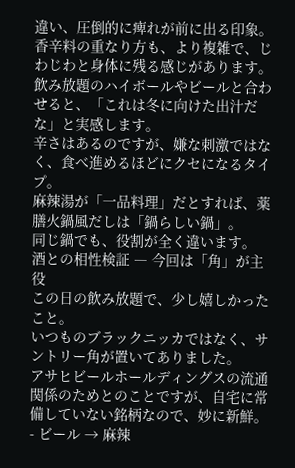違い、圧倒的に痺れが前に出る印象。
香辛料の重なり方も、より複雑で、じわじわと身体に残る感じがあります。
飲み放題のハイボールやビールと合わせると、「これは冬に向けた出汁だな」と実感します。
辛さはあるのですが、嫌な刺激ではなく、食べ進めるほどにクセになるタイプ。
麻辣湯が「一品料理」だとすれば、薬膳火鍋風だしは「鍋らしい鍋」。
同じ鍋でも、役割が全く違います。
酒との相性検証 ― 今回は「角」が主役
この日の飲み放題で、少し嬉しかったこと。
いつものブラックニッカではなく、サントリー角が置いてありました。
アサヒビールホールディングスの流通関係のためとのことですが、自宅に常備していない銘柄なので、妙に新鮮。
- ビール → 麻辣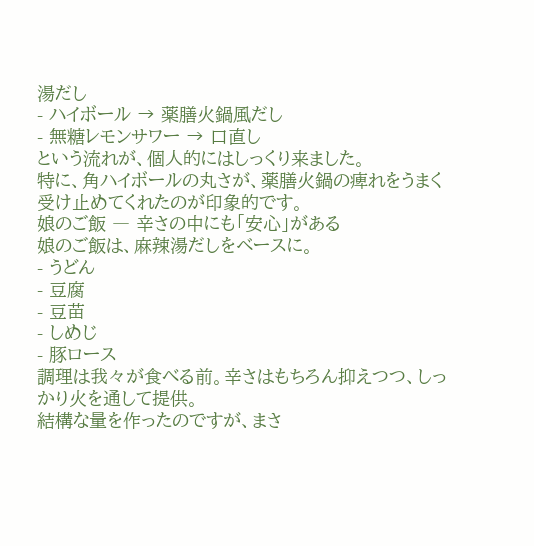湯だし
- ハイボール → 薬膳火鍋風だし
- 無糖レモンサワー → 口直し
という流れが、個人的にはしっくり来ました。
特に、角ハイボールの丸さが、薬膳火鍋の痺れをうまく受け止めてくれたのが印象的です。
娘のご飯 ― 辛さの中にも「安心」がある
娘のご飯は、麻辣湯だしをベースに。
- うどん
- 豆腐
- 豆苗
- しめじ
- 豚ロース
調理は我々が食べる前。辛さはもちろん抑えつつ、しっかり火を通して提供。
結構な量を作ったのですが、まさ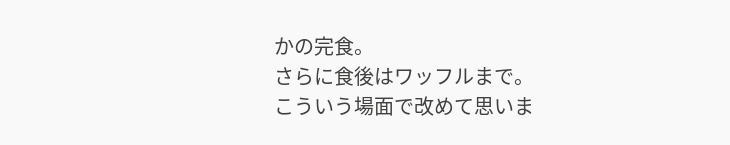かの完食。
さらに食後はワッフルまで。
こういう場面で改めて思いま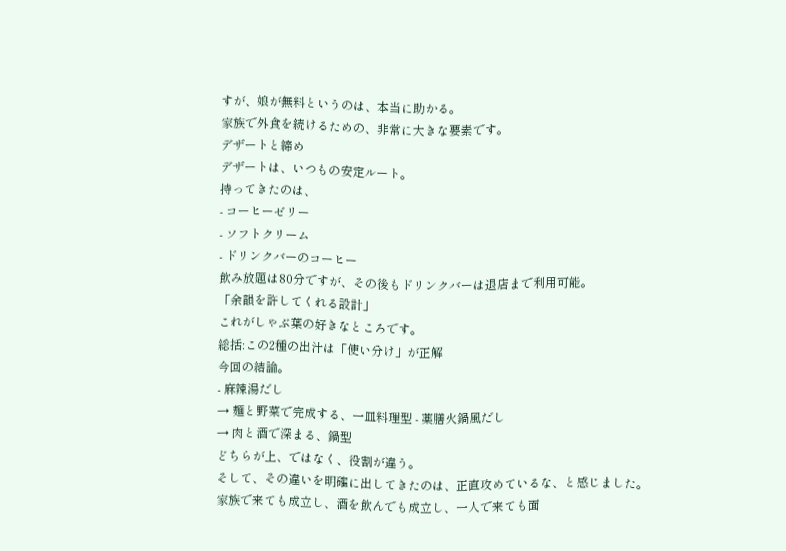すが、娘が無料というのは、本当に助かる。
家族で外食を続けるための、非常に大きな要素です。
デザートと締め
デザートは、いつもの安定ルート。
持ってきたのは、
- コーヒーゼリー
- ソフトクリーム
- ドリンクバーのコーヒー
飲み放題は80分ですが、その後もドリンクバーは退店まで利用可能。
「余韻を許してくれる設計」
これがしゃぶ葉の好きなところです。
総括:この2種の出汁は「使い分け」が正解
今回の結論。
- 麻辣湯だし
→ 麺と野菜で完成する、一皿料理型 - 薬膳火鍋風だし
→ 肉と酒で深まる、鍋型
どちらが上、ではなく、役割が違う。
そして、その違いを明確に出してきたのは、正直攻めているな、と感じました。
家族で来ても成立し、酒を飲んでも成立し、一人で来ても面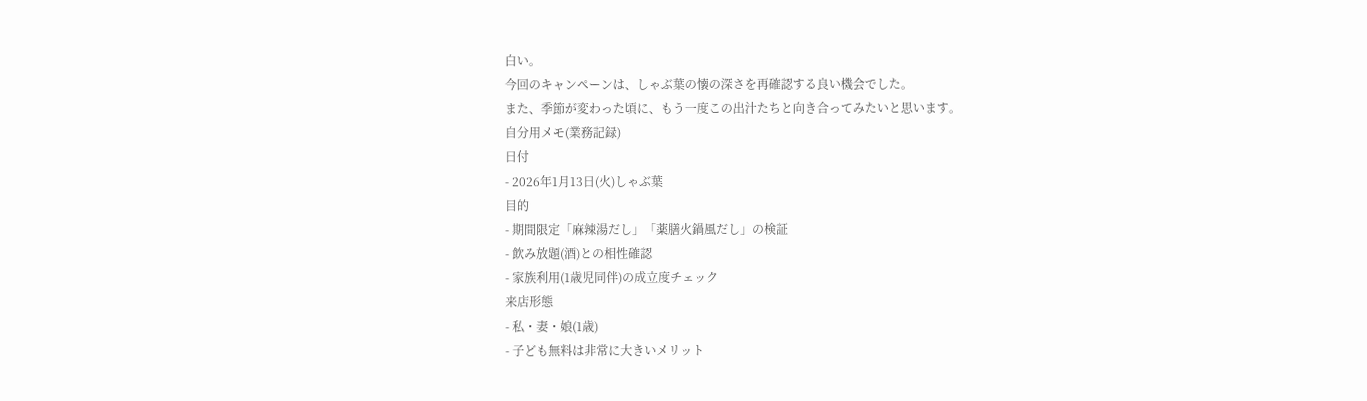白い。
今回のキャンペーンは、しゃぶ葉の懐の深さを再確認する良い機会でした。
また、季節が変わった頃に、もう一度この出汁たちと向き合ってみたいと思います。
自分用メモ(業務記録)
日付
- 2026年1月13日(火)しゃぶ葉
目的
- 期間限定「麻辣湯だし」「薬膳火鍋風だし」の検証
- 飲み放題(酒)との相性確認
- 家族利用(1歳児同伴)の成立度チェック
来店形態
- 私・妻・娘(1歳)
- 子ども無料は非常に大きいメリット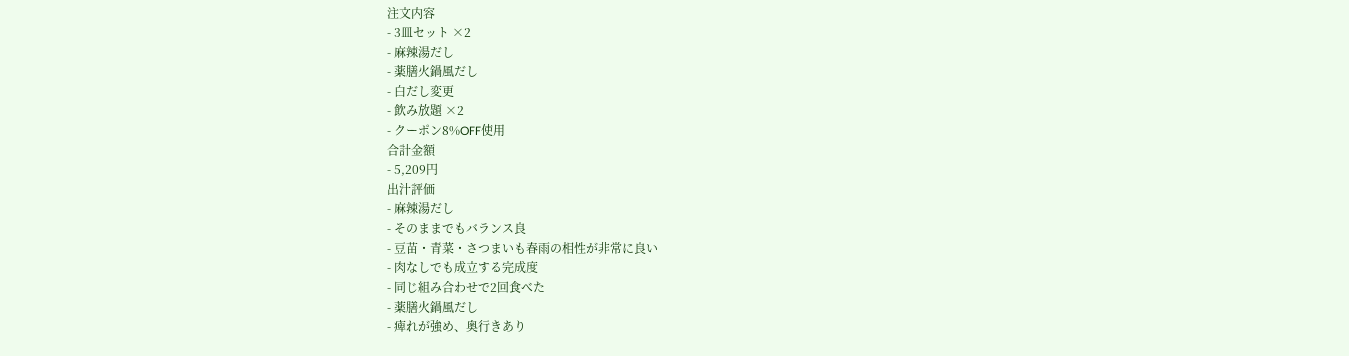注文内容
- 3皿セット ×2
- 麻辣湯だし
- 薬膳火鍋風だし
- 白だし変更
- 飲み放題 ×2
- クーポン8%OFF使用
合計金額
- 5,209円
出汁評価
- 麻辣湯だし
- そのままでもバランス良
- 豆苗・青菜・さつまいも春雨の相性が非常に良い
- 肉なしでも成立する完成度
- 同じ組み合わせで2回食べた
- 薬膳火鍋風だし
- 痺れが強め、奥行きあり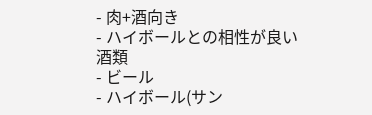- 肉+酒向き
- ハイボールとの相性が良い
酒類
- ビール
- ハイボール(サン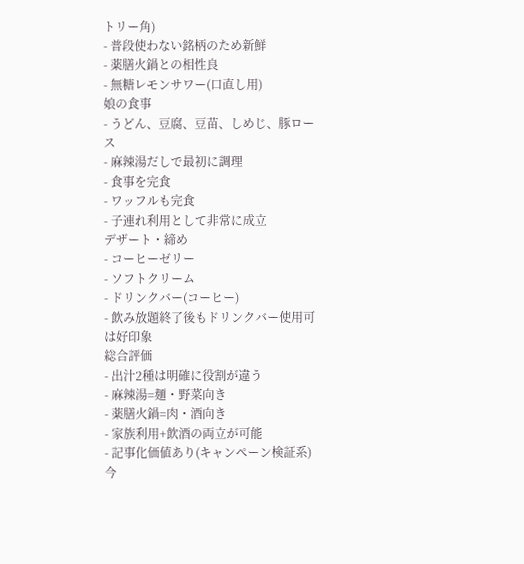トリー角)
- 普段使わない銘柄のため新鮮
- 薬膳火鍋との相性良
- 無糖レモンサワー(口直し用)
娘の食事
- うどん、豆腐、豆苗、しめじ、豚ロース
- 麻辣湯だしで最初に調理
- 食事を完食
- ワッフルも完食
- 子連れ利用として非常に成立
デザート・締め
- コーヒーゼリー
- ソフトクリーム
- ドリンクバー(コーヒー)
- 飲み放題終了後もドリンクバー使用可は好印象
総合評価
- 出汁2種は明確に役割が違う
- 麻辣湯=麺・野菜向き
- 薬膳火鍋=肉・酒向き
- 家族利用+飲酒の両立が可能
- 記事化価値あり(キャンペーン検証系)
今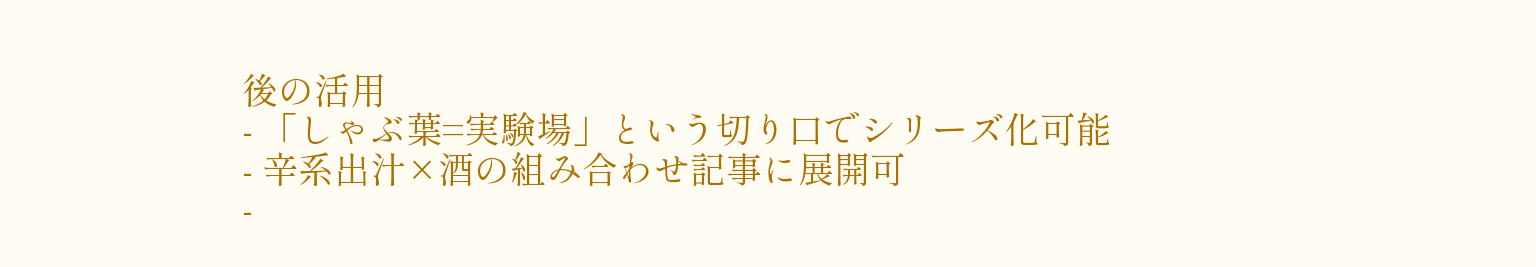後の活用
- 「しゃぶ葉=実験場」という切り口でシリーズ化可能
- 辛系出汁×酒の組み合わせ記事に展開可
-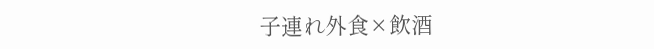子連れ外食×飲酒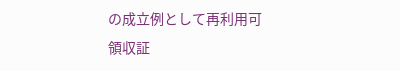の成立例として再利用可
領収証